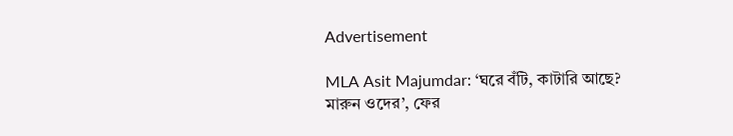Advertisement

MLA Asit Majumdar: ‘ঘরে বঁটি, কাটারি আছে? মারুন ওদের’, ফের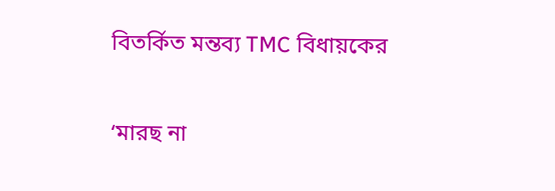বিতর্কিত মন্তব্য TMC বিধায়কের

‘মারছ না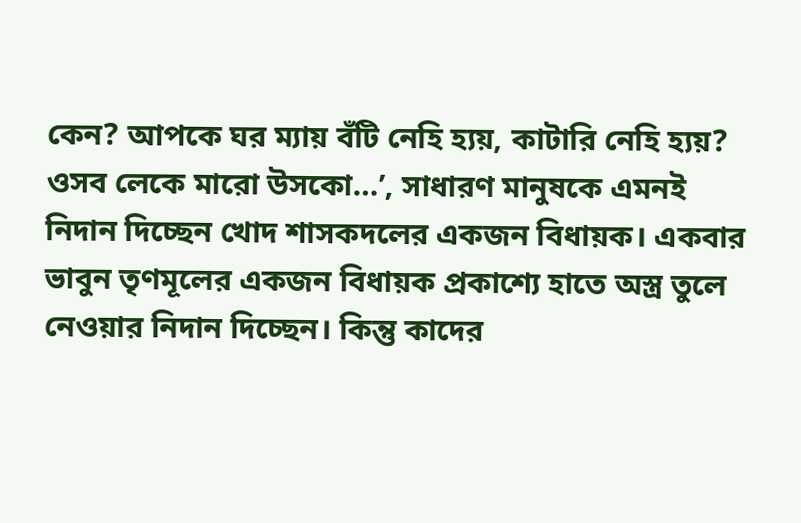কেন? আপকে ঘর ম্যায় বঁটি নেহি হ্যয়, কাটারি নেহি হ্যয়? ওসব লেকে মারো উসকো…’, সাধারণ মানুষকে এমনই নিদান দিচ্ছেন খোদ শাসকদলের একজন বিধায়ক। একবার ভাবুন তৃণমূলের একজন বিধায়ক প্রকাশ্যে হাতে অস্ত্র তুলে নেওয়ার নিদান দিচ্ছেন। কিন্তু কাদের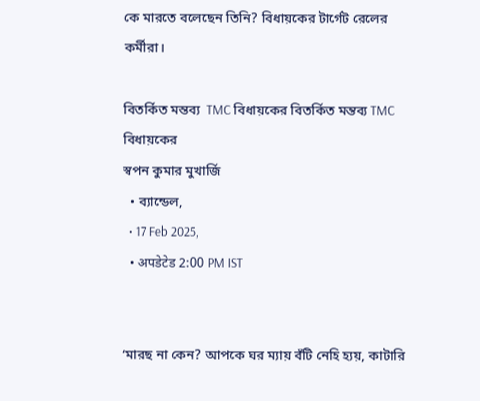কে মারতে বলেছেন তিনি? বিধায়কের টার্গেট রেলের কর্মীরা।

বিতর্কিত মন্তব্য  TMC বিধায়কের বিতর্কিত মন্তব্য TMC বিধায়কের
স্বপন কুমার মুখার্জি
  • ব্যান্ডেল,
  • 17 Feb 2025,
  • अपडेटेड 2:00 PM IST


‘মারছ না কেন? আপকে ঘর ম্যায় বঁটি নেহি হ্যয়, কাটারি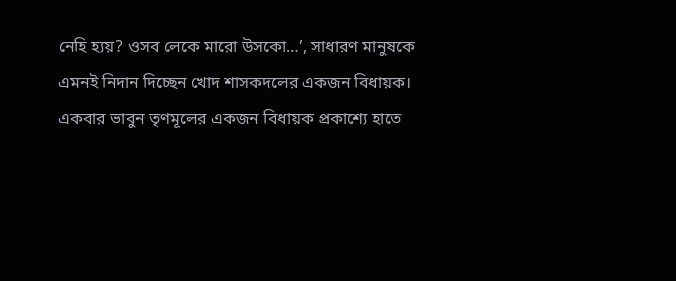নেহি হ্যয়? ওসব লেকে মারো উসকো…’, সাধারণ মানুষকে এমনই নিদান দিচ্ছেন খোদ শাসকদলের একজন বিধায়ক। একবার ভাবুন তৃণমূলের একজন বিধায়ক প্রকাশ্যে হাতে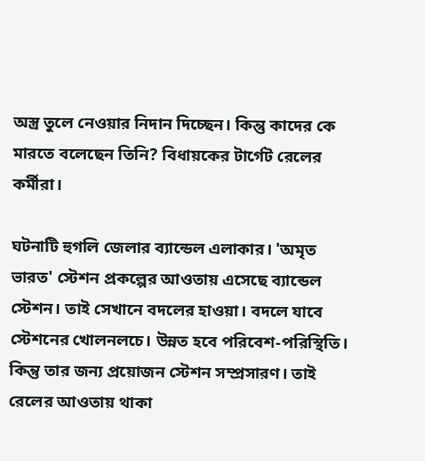অস্ত্র তুলে নেওয়ার নিদান দিচ্ছেন। কিন্তু কাদের কে মারতে বলেছেন তিনি? বিধায়কের টার্গেট রেলের কর্মীরা।

ঘটনাটি হুগলি জেলার ব্যান্ডেল এলাকার। 'অমৃত ভারত' স্টেশন প্রকল্পের আওতায় এসেছে ব্যান্ডেল স্টেশন। তাই সেখানে বদলের হাওয়া। বদলে যাবে স্টেশনের খোলনলচে। উন্নত হবে পরিবেশ-পরিস্থিতি। কিন্তু তার জন্য প্রয়োজন স্টেশন সম্প্রসারণ। তাই রেলের আওতায় থাকা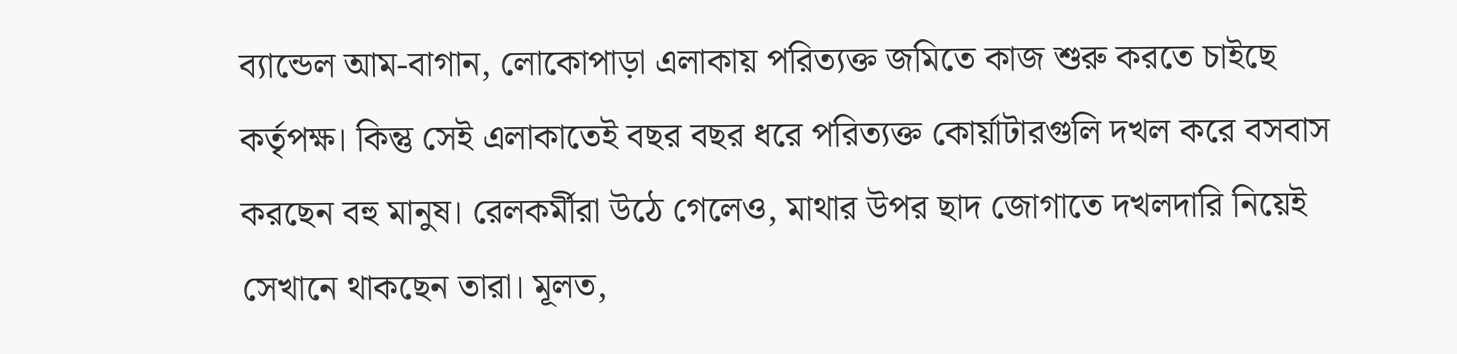ব্যান্ডেল আম-বাগান, লোকোপাড়া এলাকায় পরিত্যক্ত জমিতে কাজ শুরু করতে চাইছে কর্তৃপক্ষ। কিন্তু সেই এলাকাতেই বছর বছর ধরে পরিত্যক্ত কোর্য়াটারগুলি দখল করে বসবাস করছেন বহু মানুষ। রেলকর্মীরা উঠে গেলেও, মাথার উপর ছাদ জোগাতে দখলদারি নিয়েই সেখানে থাকছেন তারা। মূলত,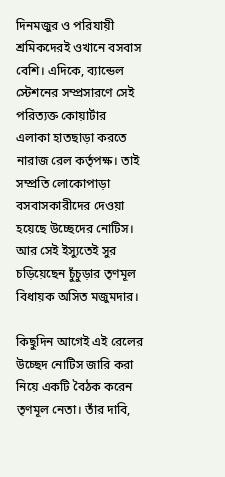দিনমজুর ও পরিযায়ী শ্রমিকদেরই ওখানে বসবাস বেশি। এদিকে, ব্যান্ডেল স্টেশনের সম্প্রসারণে সেই পরিত্যক্ত কোয়ার্টার এলাকা হাতছাড়া করতে নারাজ রেল কর্তৃপক্ষ। তাই সম্প্রতি লোকোপাড়া বসবাসকারীদের দেওয়া হয়েছে উচ্ছেদের নোটিস। আর সেই ইস্যুতেই সুর চড়িয়েছেন চুঁচুড়ার তৃণমূল বিধায়ক অসিত মজুমদার।

কিছুদিন আগেই এই রেলের উচ্ছেদ নোটিস জারি করা নিয়ে একটি বৈঠক করেন তৃণমূল নেতা। তাঁর দাবি,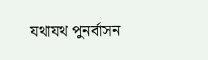যথাযথ পুনর্বাসন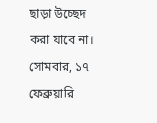ছাড়া উচ্ছেদ করা যাবে না। সোমবার, ১৭ ফেব্রুয়ারি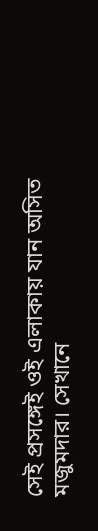সেই প্রসঙ্গেই ওই এলাকায় যান অসিত মজুমদার। সেখানে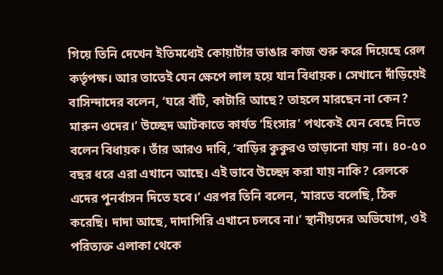গিয়ে তিনি দেখেন ইতিমধ্যেই কোয়ার্টার ভাঙার কাজ শুরু করে দিয়েছে রেল কর্তৃপক্ষ। আর তাতেই যেন ক্ষেপে লাল হয়ে যান বিধায়ক। সেখানে দাঁড়িয়েই বাসিন্দাদের বলেন, ‘ঘরে বঁটি, কাটারি আছে? তাহলে মারছেন না কেন? মারুন ওদের।’ উচ্ছেদ আটকাতে কার্যত ‘হিংসার’ পথকেই যেন বেছে নিতে বলেন বিধায়ক। তাঁর আরও দাবি, ‘বাড়ির কুকুরও তাড়ানো যায় না। ৪০-৫০ বছর ধরে এরা এখানে আছে। এই ভাবে উচ্ছেদ করা যায় নাকি? রেলকে এদের পুনর্বাসন দিতে হবে।’ এরপর তিনি বলেন, ‘মারতে বলেছি, ঠিক করেছি। দাদা আছে, দাদাগিরি এখানে চলবে না।’ স্থানীয়দের অভিযোগ, ওই পরিত্যক্ত এলাকা থেকে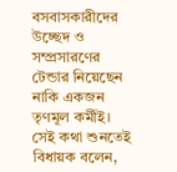বসবাসকারীদের উচ্ছেদ ও সম্প্রসারণের টেন্ডার নিয়েছেন নাকি একজন তৃণমূল কর্মীই। সেই কথা শুনতেই বিধায়ক বলেন,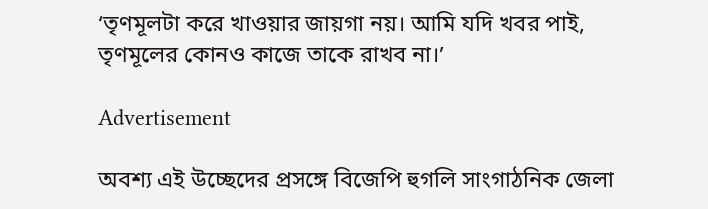‘তৃণমূলটা করে খাওয়ার জায়গা নয়। আমি যদি খবর পাই, তৃণমূলের কোনও কাজে তাকে রাখব না।’

Advertisement

অবশ্য এই উচ্ছেদের প্রসঙ্গে বিজেপি হুগলি সাংগাঠনিক জেলা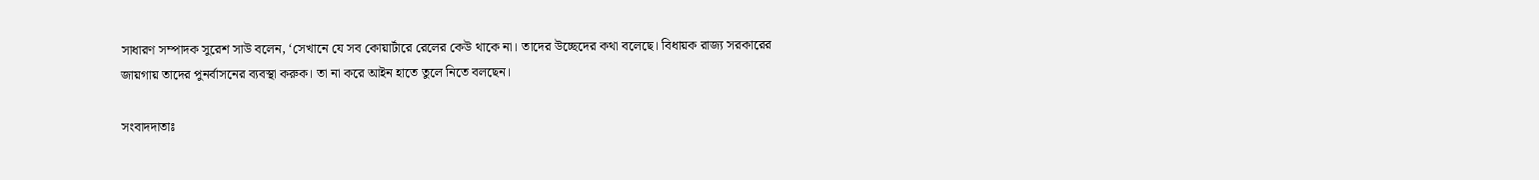সাধারণ সম্পাদক সুরেশ সাউ বলেন, ‘সেখানে যে সব কোয়ার্টারে রেলের কেউ থাকে না। তাদের উচ্ছেদের কথা বলেছে। বিধায়ক রাজ্য সরকারের জায়গায় তাদের পুনর্বাসনের ব্যবস্থা করুক। তা না করে আইন হাতে তুলে নিতে বলছেন।

সংবাদদাতাঃ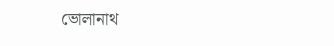ভোলানাথ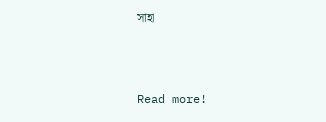সাহা



Read more!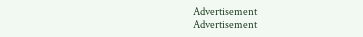Advertisement
Advertisement